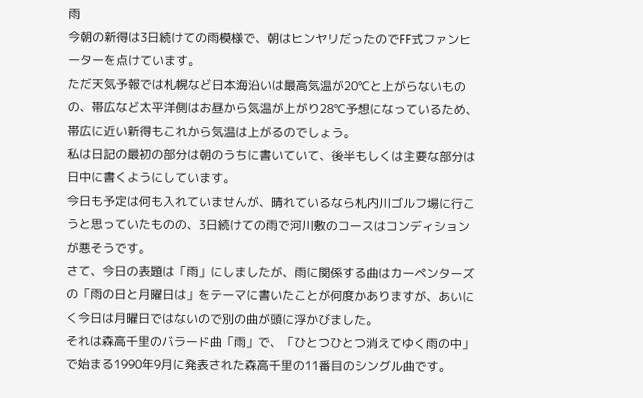雨
今朝の新得は3日続けての雨模様で、朝はヒンヤリだったのでFF式ファンヒーターを点けています。
ただ天気予報では札幌など日本海沿いは最高気温が20℃と上がらないものの、帯広など太平洋側はお昼から気温が上がり28℃予想になっているため、帯広に近い新得もこれから気温は上がるのでしょう。
私は日記の最初の部分は朝のうちに書いていて、後半もしくは主要な部分は日中に書くようにしています。
今日も予定は何も入れていませんが、晴れているなら札内川ゴルフ場に行こうと思っていたものの、3日続けての雨で河川敷のコースはコンディションが悪そうです。
さて、今日の表題は「雨」にしましたが、雨に関係する曲はカーペンターズの「雨の日と月曜日は」をテーマに書いたことが何度かありますが、あいにく今日は月曜日ではないので別の曲が頭に浮かびました。
それは森高千里のバラード曲「雨」で、「ひとつひとつ消えてゆく雨の中」で始まる1990年9月に発表された森高千里の11番目のシングル曲です。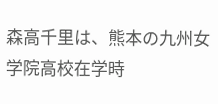森高千里は、熊本の九州女学院高校在学時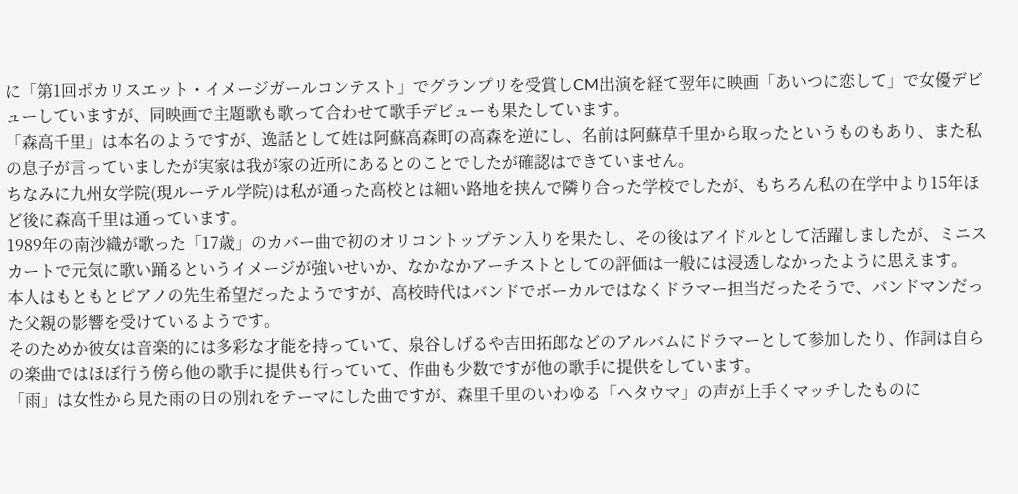に「第1回ポカリスエット・イメージガールコンテスト」でグランプリを受賞しCM出演を経て翌年に映画「あいつに恋して」で女優デビューしていますが、同映画で主題歌も歌って合わせて歌手デビューも果たしています。
「森高千里」は本名のようですが、逸話として姓は阿蘇高森町の高森を逆にし、名前は阿蘇草千里から取ったというものもあり、また私の息子が言っていましたが実家は我が家の近所にあるとのことでしたが確認はできていません。
ちなみに九州女学院(現ルーテル学院)は私が通った高校とは細い路地を挟んで隣り合った学校でしたが、もちろん私の在学中より15年ほど後に森高千里は通っています。
1989年の南沙織が歌った「17歳」のカバー曲で初のオリコントップテン入りを果たし、その後はアイドルとして活躍しましたが、ミニスカートで元気に歌い踊るというイメージが強いせいか、なかなかアーチストとしての評価は一般には浸透しなかったように思えます。
本人はもともとピアノの先生希望だったようですが、高校時代はバンドでボーカルではなくドラマー担当だったそうで、バンドマンだった父親の影響を受けているようです。
そのためか彼女は音楽的には多彩な才能を持っていて、泉谷しげるや吉田拓郎などのアルバムにドラマーとして参加したり、作詞は自らの楽曲ではほぼ行う傍ら他の歌手に提供も行っていて、作曲も少数ですが他の歌手に提供をしています。
「雨」は女性から見た雨の日の別れをテーマにした曲ですが、森里千里のいわゆる「ヘタウマ」の声が上手くマッチしたものに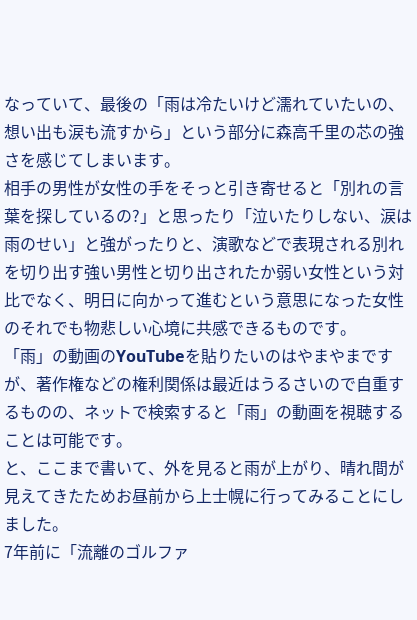なっていて、最後の「雨は冷たいけど濡れていたいの、想い出も涙も流すから」という部分に森高千里の芯の強さを感じてしまいます。
相手の男性が女性の手をそっと引き寄せると「別れの言葉を探しているの?」と思ったり「泣いたりしない、涙は雨のせい」と強がったりと、演歌などで表現される別れを切り出す強い男性と切り出されたか弱い女性という対比でなく、明日に向かって進むという意思になった女性のそれでも物悲しい心境に共感できるものです。
「雨」の動画のYouTubeを貼りたいのはやまやまですが、著作権などの権利関係は最近はうるさいので自重するものの、ネットで検索すると「雨」の動画を視聴することは可能です。
と、ここまで書いて、外を見ると雨が上がり、晴れ間が見えてきたためお昼前から上士幌に行ってみることにしました。
7年前に「流離のゴルファ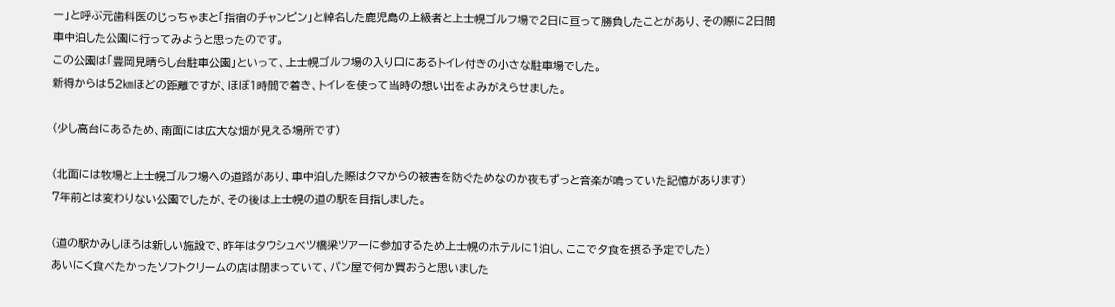ー」と呼ぶ元歯科医のじっちゃまと「指宿のチャンピン」と綽名した鹿児島の上級者と上士幌ゴルフ場で2日に亘って勝負したことがあり、その際に2日間車中泊した公園に行ってみようと思ったのです。
この公園は「豊岡見晴らし台駐車公園」といって、上士幌ゴルフ場の入り口にあるトイレ付きの小さな駐車場でした。
新得からは52㎞ほどの距離ですが、ほぼ1時間で着き、トイレを使って当時の想い出をよみがえらせました。

(少し高台にあるため、南面には広大な畑が見える場所です)

(北面には牧場と上士幌ゴルフ場への道路があり、車中泊した際はクマからの被害を防ぐためなのか夜もずっと音楽が鳴っていた記憶があります)
7年前とは変わりない公園でしたが、その後は上士幌の道の駅を目指しました。

(道の駅かみしほろは新しい施設で、昨年はタウシュベツ橋梁ツアーに参加するため上士幌のホテルに1泊し、ここで夕食を摂る予定でした)
あいにく食べたかったソフトクリームの店は閉まっていて、パン屋で何か買おうと思いました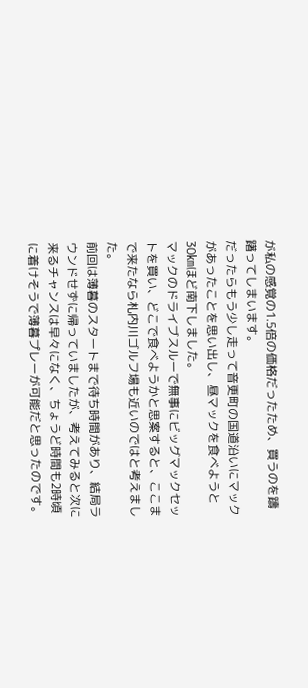が私の感覚の1.5倍の価格だったため、買うのを躊躇ってしまいます。
だったらもう少し走って音更町の国道沿いにマックがあったことを思い出し、昼マックを食べようと30㎞ほど南下しました。
マックのドライブスルーで無事にビッグマックセットを買い、どこで食べようかと思案すると、ここまで来たなら札内川ゴルフ場も近いのではと考えました。
前回は薄暮のスタートまで待ち時間があり、結局ラウンドせずに帰っていましたが、考えてみると次に来るチャンスは早々になく、ちょうど時間も2時頃に着けそうで薄暮プレーが可能だと思ったのです。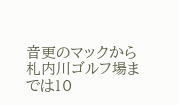音更のマックから札内川ゴルフ場までは10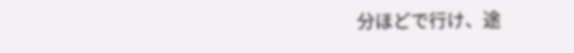分ほどで行け、途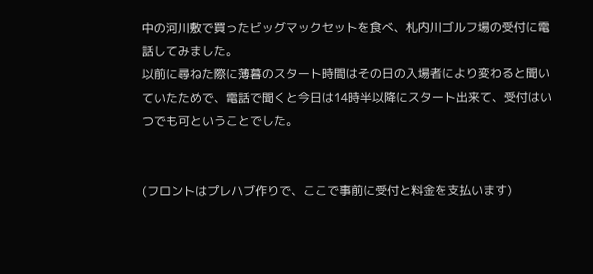中の河川敷で買ったビッグマックセットを食べ、札内川ゴルフ場の受付に電話してみました。
以前に尋ねた際に薄暮のスタート時間はその日の入場者により変わると聞いていたためで、電話で聞くと今日は14時半以降にスタート出来て、受付はいつでも可ということでした。


(フロントはプレハブ作りで、ここで事前に受付と料金を支払います)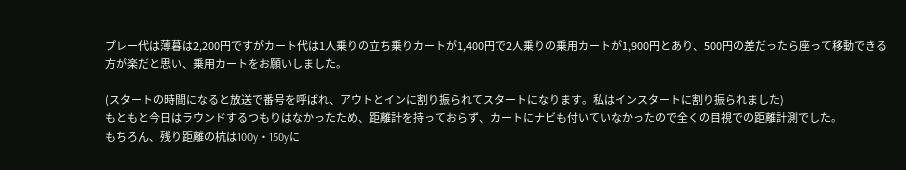プレー代は薄暮は2,200円ですがカート代は1人乗りの立ち乗りカートが1,400円で2人乗りの乗用カートが1,900円とあり、500円の差だったら座って移動できる方が楽だと思い、乗用カートをお願いしました。

(スタートの時間になると放送で番号を呼ばれ、アウトとインに割り振られてスタートになります。私はインスタートに割り振られました)
もともと今日はラウンドするつもりはなかったため、距離計を持っておらず、カートにナビも付いていなかったので全くの目視での距離計測でした。
もちろん、残り距離の杭は100y・150yに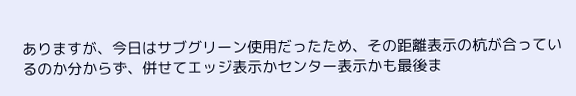ありますが、今日はサブグリーン使用だったため、その距離表示の杭が合っているのか分からず、併せてエッジ表示かセンター表示かも最後ま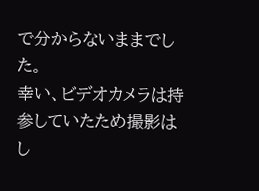で分からないままでした。
幸い、ビデオカメラは持参していたため撮影はし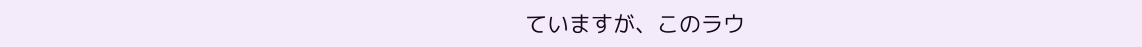ていますが、このラウ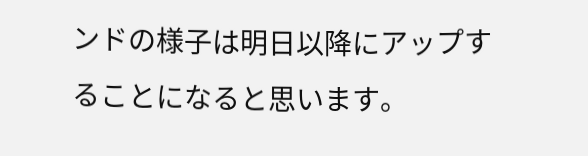ンドの様子は明日以降にアップすることになると思います。